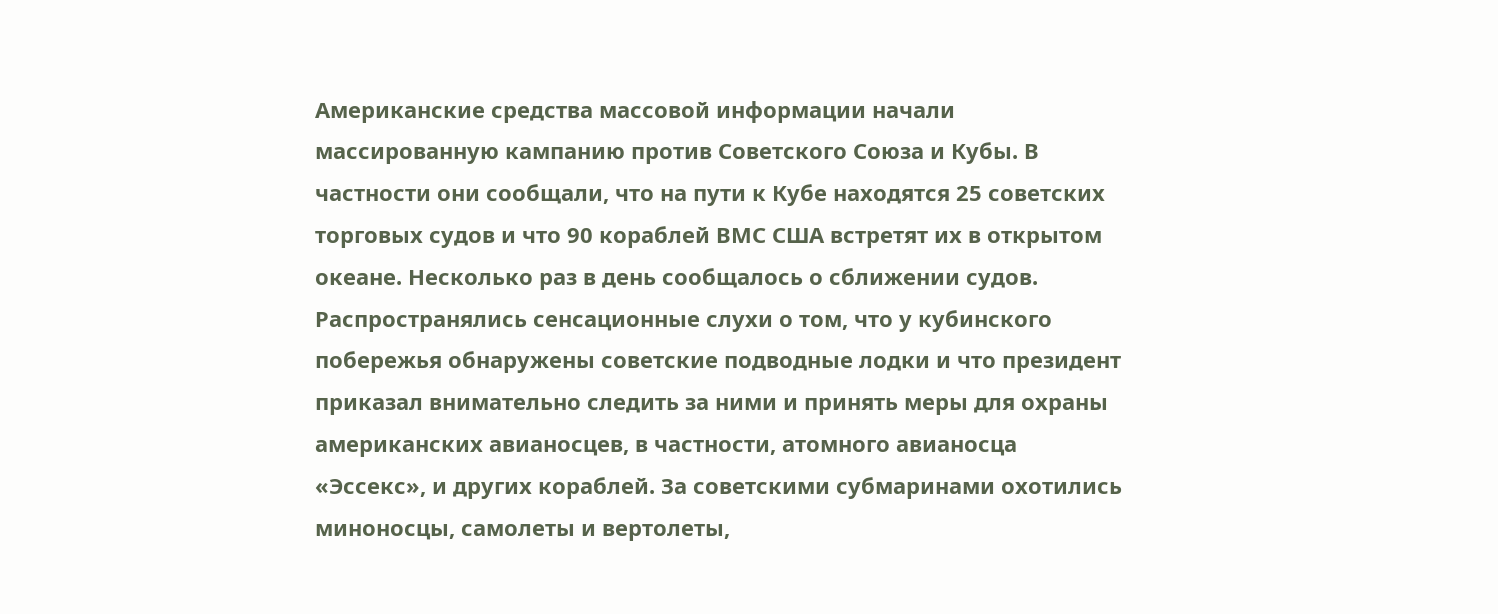Американские средства массовой информации начали массированную кампанию против Советского Союза и Кубы. В частности они сообщали, что на пути к Кубе находятся 25 советских торговых судов и что 90 кораблей ВМС США встретят их в открытом океане. Несколько раз в день сообщалось о сближении судов. Распространялись сенсационные слухи о том, что у кубинского побережья обнаружены советские подводные лодки и что президент приказал внимательно следить за ними и принять меры для охраны американских авианосцев, в частности, атомного авианосца «Эссекс», и других кораблей. За советскими субмаринами охотились миноносцы, самолеты и вертолеты,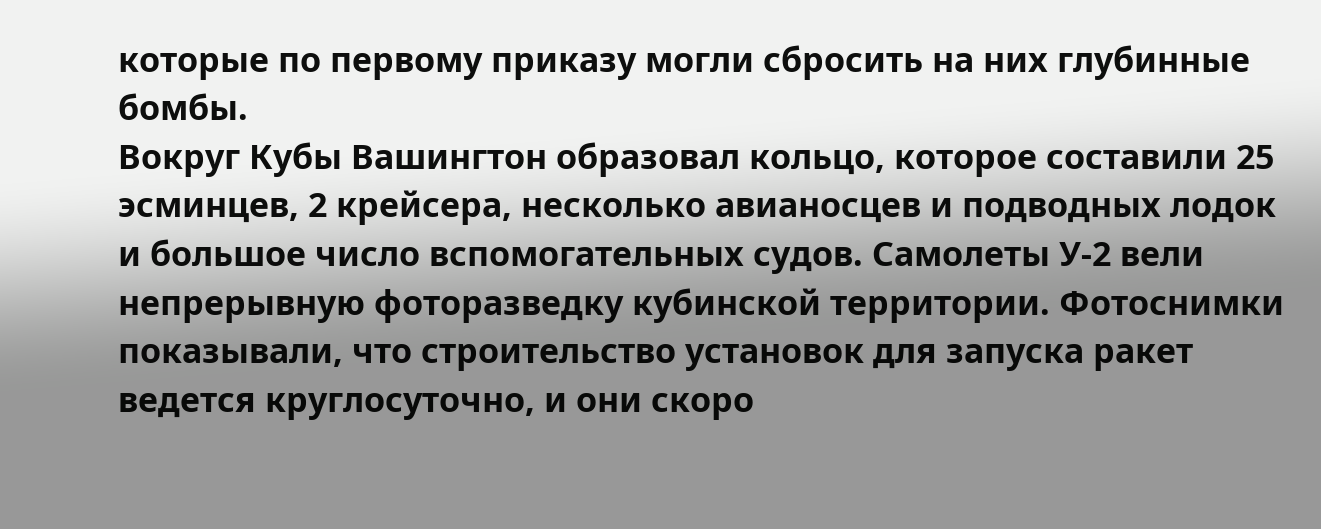которые по первому приказу могли сбросить на них глубинные бомбы.
Вокруг Кубы Вашингтон образовал кольцо, которое составили 25 эсминцев, 2 крейсера, несколько авианосцев и подводных лодок и большое число вспомогательных судов. Самолеты У-2 вели непрерывную фоторазведку кубинской территории. Фотоснимки показывали, что строительство установок для запуска ракет ведется круглосуточно, и они скоро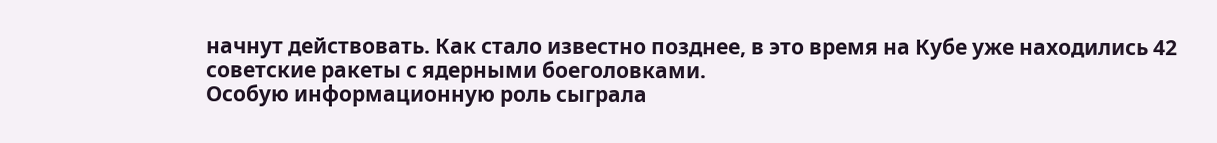начнут действовать. Как стало известно позднее, в это время на Кубе уже находились 42 советские ракеты с ядерными боеголовками.
Особую информационную роль сыграла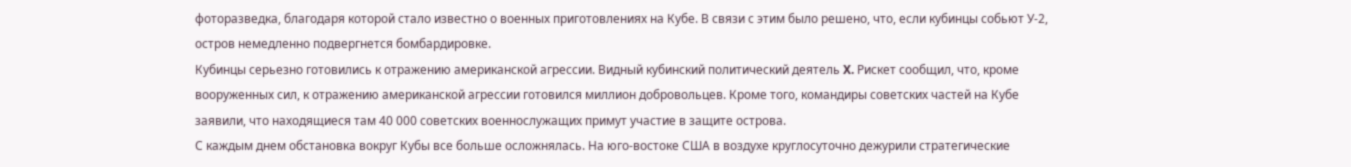фоторазведка, благодаря которой стало известно о военных приготовлениях на Кубе. В связи с этим было решено, что, если кубинцы собьют У-2, остров немедленно подвергнется бомбардировке.
Кубинцы серьезно готовились к отражению американской агрессии. Видный кубинский политический деятель X. Рискет сообщил, что, кроме вооруженных сил, к отражению американской агрессии готовился миллион добровольцев. Кроме того, командиры советских частей на Кубе заявили, что находящиеся там 40 000 советских военнослужащих примут участие в защите острова.
С каждым днем обстановка вокруг Кубы все больше осложнялась. На юго-востоке США в воздухе круглосуточно дежурили стратегические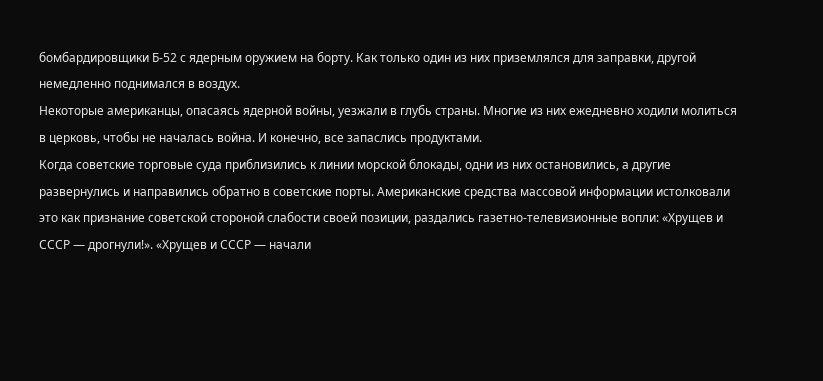бомбардировщики Б-52 с ядерным оружием на борту. Как только один из них приземлялся для заправки, другой немедленно поднимался в воздух.
Некоторые американцы, опасаясь ядерной войны, уезжали в глубь страны. Многие из них ежедневно ходили молиться в церковь, чтобы не началась война. И конечно, все запаслись продуктами.
Когда советские торговые суда приблизились к линии морской блокады, одни из них остановились, а другие развернулись и направились обратно в советские порты. Американские средства массовой информации истолковали это как признание советской стороной слабости своей позиции, раздались газетно-телевизионные вопли: «Хрущев и СССР — дрогнули!». «Хрущев и СССР — начали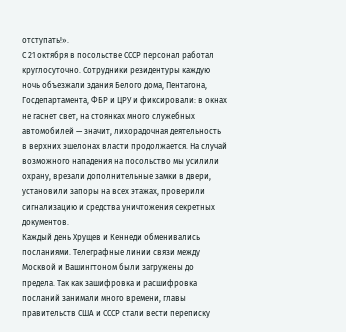отступать!».
С 21 октября в посольстве СССР персонал работал круглосуточно. Сотрудники резидентуры каждую ночь объезжали здания Белого дома, Пентагона, Госдепартамента, ФБР и ЦРУ и фиксировали: в окнах не гаснет свет, на стоянках много служебных автомобилей — значит, лихорадочная деятельность в верхних эшелонах власти продолжается. На случай возможного нападения на посольство мы усилили охрану, врезали дополнительные замки в двери, установили запоры на всех этажах, проверили сигнализацию и средства уничтожения секретных документов.
Каждый день Хрущев и Кеннеди обменивались посланиями. Телеграфные линии связи между Москвой и Вашингтоном были загружены до предела. Так как зашифровка и расшифровка посланий занимали много времени, главы правительств США и СССР стали вести переписку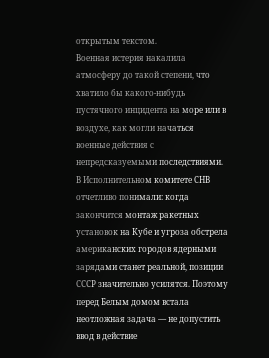открытым текстом.
Военная истерия накалила атмосферу до такой степени, что хватило бы какого-нибудь пустячного инцидента на море или в воздухе, как могли начаться военные действия с непредсказуемыми последствиями.
В Исполнительном комитете СНВ отчетливо понимали: когда закончится монтаж ракетных установок на Кубе и угроза обстрела американских городов ядерными зарядами станет реальной, позиции СССР значительно усилятся. Поэтому перед Белым домом встала неотложная задача — не допустить ввод в действие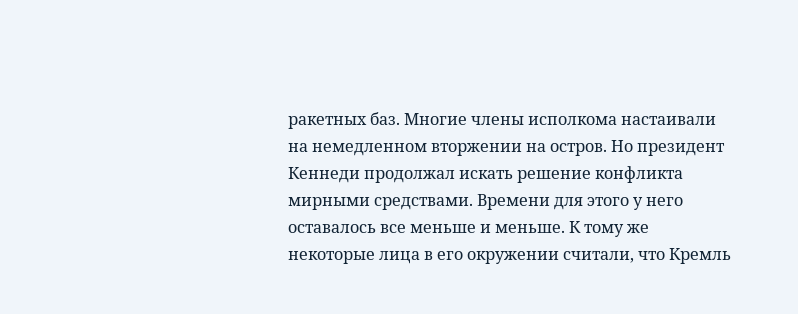ракетных баз. Многие члены исполкома настаивали на немедленном вторжении на остров. Но президент Кеннеди продолжал искать решение конфликта мирными средствами. Времени для этого у него оставалось все меньше и меньше. К тому же некоторые лица в его окружении считали, что Кремль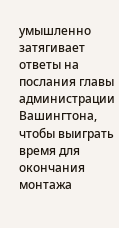умышленно затягивает ответы на послания главы администрации Вашингтона, чтобы выиграть время для окончания монтажа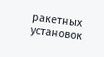ракетных установок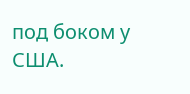под боком у США.